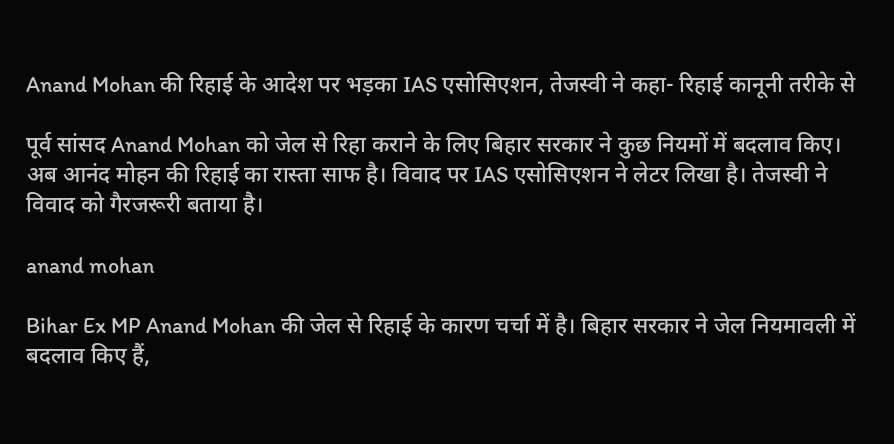Anand Mohan की रिहाई के आदेश पर भड़का IAS एसोसिएशन, तेजस्वी ने कहा- रिहाई कानूनी तरीके से

पूर्व सांसद Anand Mohan को जेल से रिहा कराने के लिए बिहार सरकार ने कुछ नियमों में बदलाव किए। अब आनंद मोहन की रिहाई का रास्ता साफ है। विवाद पर IAS एसोसिएशन ने लेटर लिखा है। तेजस्वी ने विवाद को गैरजरूरी बताया है।

anand mohan

Bihar Ex MP Anand Mohan की जेल से रिहाई के कारण चर्चा में है। बिहार सरकार ने जेल नियमावली में बदलाव किए हैं,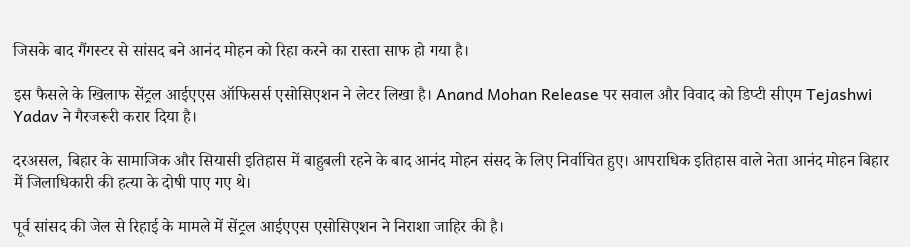जिसके बाद गैंगस्टर से सांसद बने आनंद मोहन को रिहा करने का रास्ता साफ हो गया है।

इस फैसले के खिलाफ सेंट्रल आईएएस ऑफिसर्स एसोसिएशन ने लेटर लिखा है। Anand Mohan Release पर सवाल और विवाद को डिप्टी सीएम Tejashwi Yadav ने गैरजरूरी करार दिया है।

दरअसल, बिहार के सामाजिक और सियासी इतिहास में बाहुबली रहने के बाद आनंद मोहन संसद के लिए निर्वाचित हुए। आपराधिक इतिहास वाले नेता आनंद मोहन बिहार में जिलाधिकारी की हत्या के दोषी पाए गए थे।

पूर्व सांसद की जेल से रिहाई के मामले में सेंट्रल आईएएस एसोसिएशन ने निराशा जाहिर की है।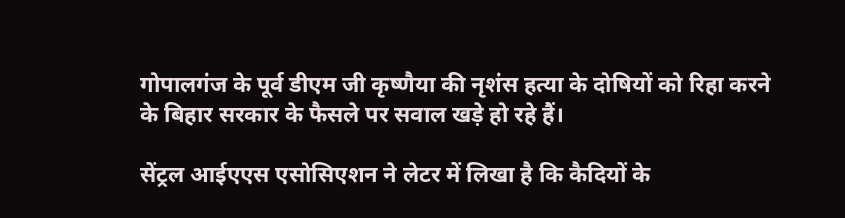गोपालगंज के पूर्व डीएम जी कृष्णैया की नृशंस हत्या के दोषियों को रिहा करने के बिहार सरकार के फैसले पर सवाल खड़े हो रहे हैं।

सेंट्रल आईएएस एसोसिएशन ने लेटर में लिखा है कि कैदियों के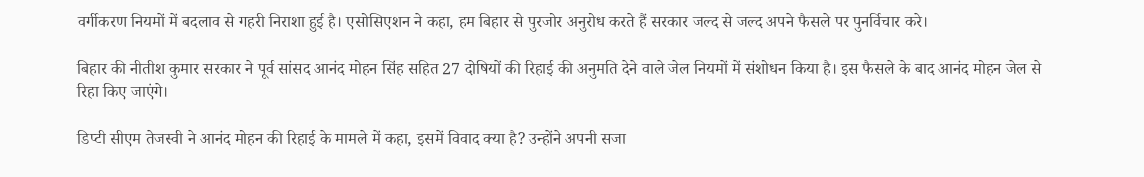वर्गीकरण नियमों में बदलाव से गहरी निराशा हुई है। एसोसिएशन ने कहा, हम बिहार से पुरजोर अनुरोध करते हैं सरकार जल्द से जल्द अपने फैसले पर पुनर्विचार करे।

बिहार की नीतीश कुमार सरकार ने पूर्व सांसद आनंद मोहन सिंह सहित 27 दोषियों की रिहाई की अनुमति देने वाले जेल नियमों में संशोधन किया है। इस फैसले के बाद आनंद मोहन जेल से रिहा किए जाएंगे।

डिप्टी सीएम तेजस्वी ने आनंद मोहन की रिहाई के मामले में कहा, इसमें विवाद क्या है? उन्होंने अपनी सजा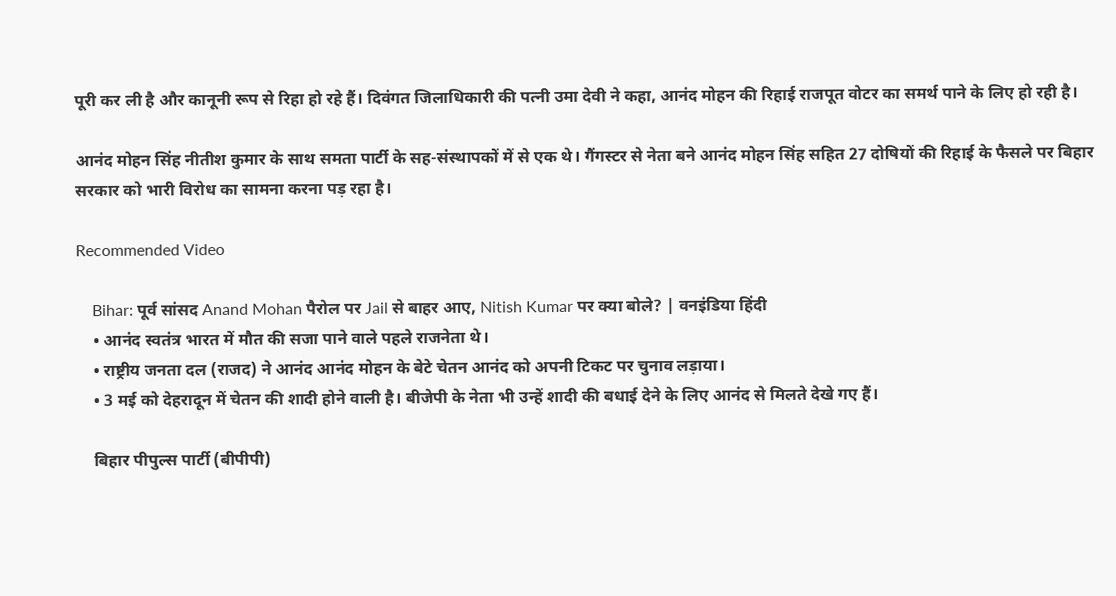पूरी कर ली है और कानूनी रूप से रिहा हो रहे हैं। दिवंगत जिलाधिकारी की पत्नी उमा देवी ने कहा, आनंद मोहन की रिहाई राजपूत वोटर का समर्थ पाने के लिए हो रही है।

आनंद मोहन सिंह नीतीश कुमार के साथ समता पार्टी के सह-संस्थापकों में से एक थे। गैंगस्टर से नेता बने आनंद मोहन सिंह सहित 27 दोषियों की रिहाई के फैसले पर बिहार सरकार को भारी विरोध का सामना करना पड़ रहा है।

Recommended Video

    Bihar: पूर्व सांसद Anand Mohan पैरोल पर Jail से बाहर आए, Nitish Kumar पर क्या बोले? | वनइंडिया हिंदी
    • आनंद स्वतंत्र भारत में मौत की सजा पाने वाले पहले राजनेता थे।
    • राष्ट्रीय जनता दल (राजद) ने आनंद आनंद मोहन के बेटे चेतन आनंद को अपनी टिकट पर चुनाव लड़ाया।
    • 3 मई को देहरादून में चेतन की शादी होने वाली है। बीजेपी के नेता भी उन्हें शादी की बधाई देने के लिए आनंद से मिलते देखे गए हैं।

    बिहार पीपुल्स पार्टी (बीपीपी)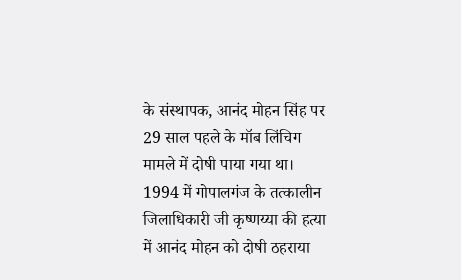के संस्थापक, आनंद मोहन सिंह पर 29 साल पहले के मॉब लिंचिग मामले में दोषी पाया गया था। 1994 में गोपालगंज के तत्कालीन जिलाधिकारी जी कृष्णय्या की हत्या में आनंद मोहन को दोषी ठहराया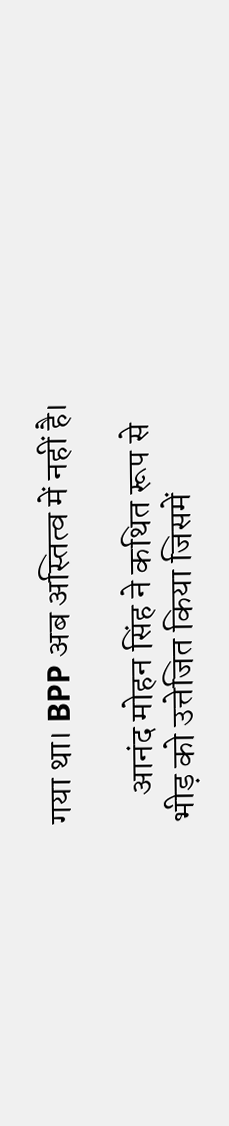गया था। BPP अब अस्तित्व में नहीं है।

    आनंद मोहन सिंह ने कथित रूप से भीड़ को उत्तेजित किया जिसमें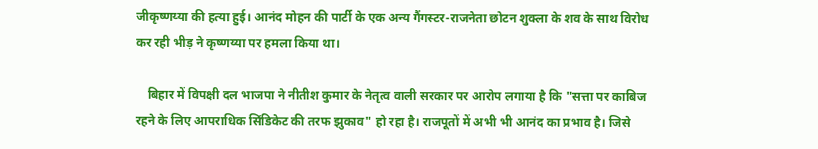जीकृष्णय्या की हत्या हुई। आनंद मोहन की पार्टी के एक अन्य गैंगस्टर-राजनेता छोटन शुक्ला के शव के साथ विरोध कर रही भीड़ ने कृष्णय्या पर हमला किया था।

    बिहार में विपक्षी दल भाजपा ने नीतीश कुमार के नेतृत्व वाली सरकार पर आरोप लगाया है कि "सत्ता पर काबिज रहने के लिए आपराधिक सिंडिकेट की तरफ झुकाव" हो रहा है। राजपूतों में अभी भी आनंद का प्रभाव है। जिसे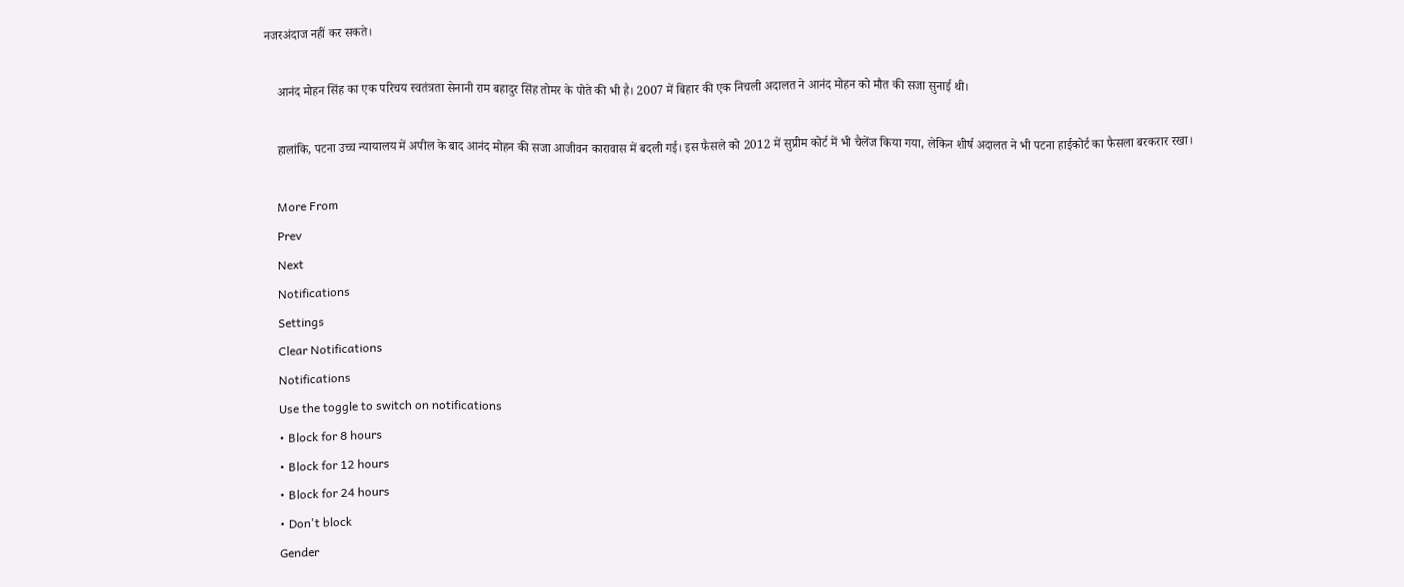नजरअंदाज नहीं कर सकते।

    आनंद मोहन सिंह का एक परिचय स्वतंत्रता सेनानी राम बहादुर सिंह तोमर के पोते की भी है। 2007 में बिहार की एक निचली अदालत ने आनंद मोहन को मौत की सजा सुनाई थी।

    हालांकि, पटना उच्च न्यायालय में अपील के बाद आनंद मोहन की सजा आजीवन कारावास में बदली गई। इस फैसले को 2012 में सुप्रीम कोर्ट में भी चैलेंज किया गया, लेकिन शीर्ष अदालत ने भी पटना हाईकोर्ट का फैसला बरकरार रखा।

    More From
    Prev
    Next
    Notifications
    Settings
    Clear Notifications
    Notifications
    Use the toggle to switch on notifications
    • Block for 8 hours
    • Block for 12 hours
    • Block for 24 hours
    • Don't block
    Gender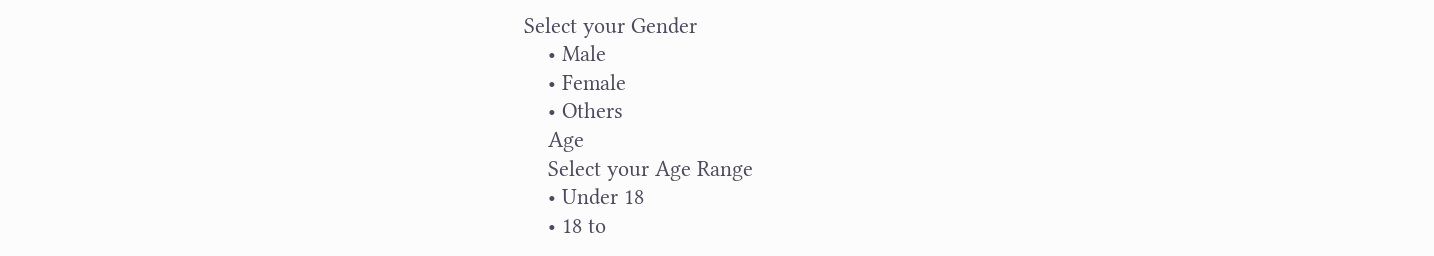Select your Gender
    • Male
    • Female
    • Others
    Age
    Select your Age Range
    • Under 18
    • 18 to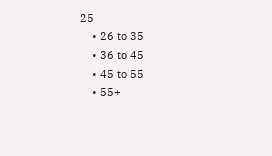25
    • 26 to 35
    • 36 to 45
    • 45 to 55
    • 55+